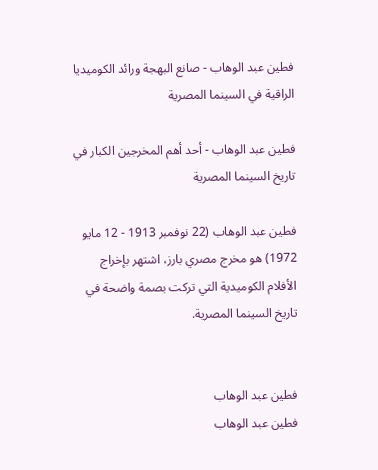فطين عبد الوهاب - صانع البهجة ورائد الكوميديا الراقية في السينما المصرية

فطين عبد الوهاب - أحد أهم المخرجين الكبار في تاريخ السينما المصرية

فطين عبد الوهاب (22 نوفمبر 1913 - 12 مايو 1972) هو مخرج مصري بارز، اشتهر بإخراج الأفلام الكوميدية التي تركت بصمة واضحة في تاريخ السينما المصرية.


فطين عبد الوهاب
فطين عبد الوهاب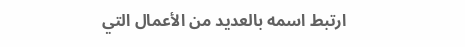ارتبط اسمه بالعديد من الأعمال التي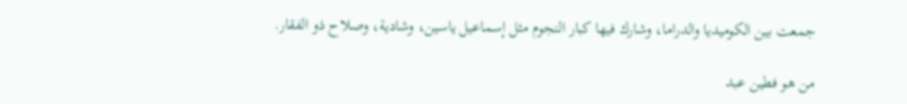جمعت بين الكوميديا والدراما، وشارك فيها كبار النجوم مثل إسماعيل ياسين، وشادية، وصلاح ذو الفقار.

من هو فطين عبد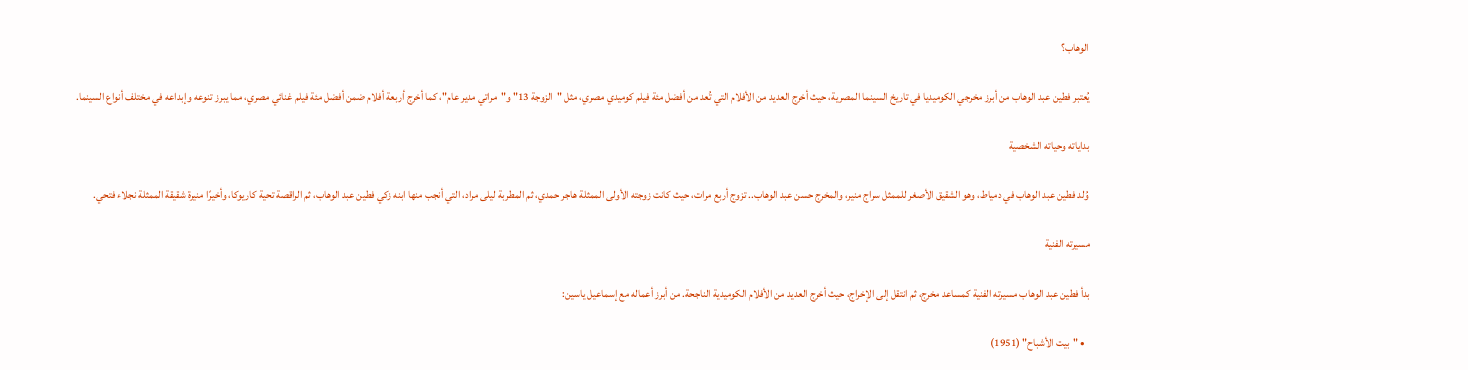الوهاب؟

يُعتبر فطين عبد الوهاب من أبرز مخرجي الكوميديا في تاريخ السينما المصرية، حيث أخرج العديد من الأفلام التي تُعد من أفضل مئة فيلم كوميدي مصري، مثل "الزوجة 13" و"مراتي مدير عام"، كما أخرج أربعة أفلام ضمن أفضل مئة فيلم غنائي مصري، مما يبرز تنوعه وإبداعه في مختلف أنواع السينما.

بداياته وحياته الشخصية

وُلد فطين عبد الوهاب في دمياط، وهو الشقيق الأصغر للممثل سراج منير، والمخرج حسن عبد الوهاب.. تزوج أربع مرات، حيث كانت زوجته الأولى الممثلة هاجر حمدي، ثم المطربة ليلى مراد، التي أنجب منها ابنه زكي فطين عبد الوهاب، ثم الراقصة تحية كاريوكا، وأخيرًا منيرة شقيقة الممثلة نجلاء فتحي.

مسيرته الفنية

بدأ فطين عبد الوهاب مسيرته الفنية كمساعد مخرج، ثم انتقل إلى الإخراج، حيث أخرج العديد من الأفلام الكوميدية الناجحة. من أبرز أعماله مع إسماعيل ياسين:

  • "بيت الأشباح" (1951)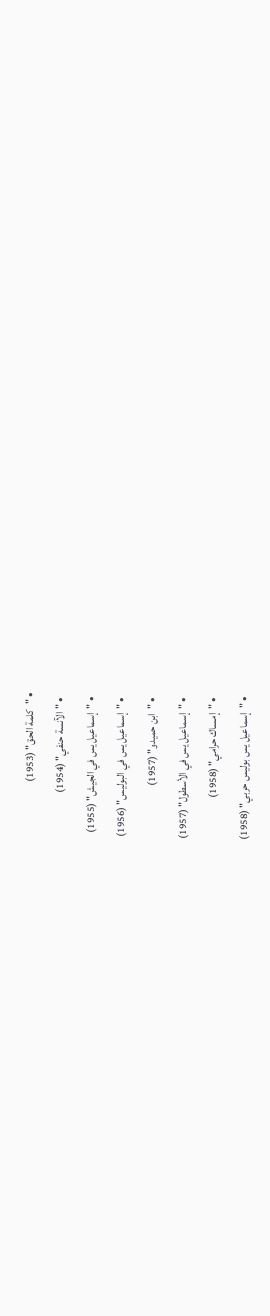• "كلمة الحق" (1953)
  • "الآنسة حنفي" (1954)
  • "إسماعيل يس في الجيش" (1955)
  • "إسماعيل يس في البوليس" (1956)
  • "ابن حميدو" (1957)
  • "إسماعيل يس في الأسطول" (1957)
  • "إمساك حرامي" (1958)
  • "إسماعيل يس بوليس حربي" (1958)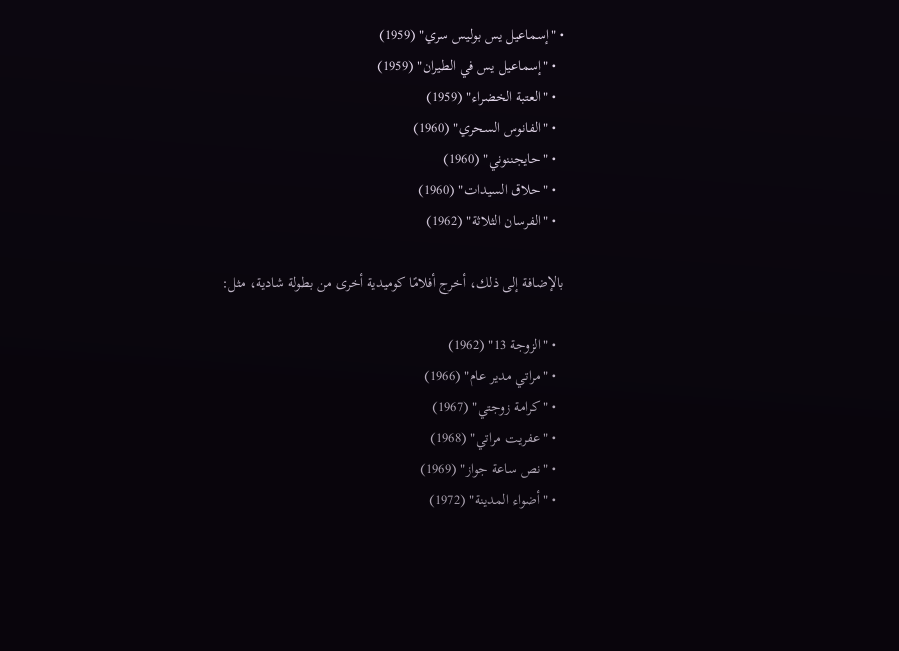• "إسماعيل يس بوليس سري" (1959)
  • "إسماعيل يس في الطيران" (1959)
  • "العتبة الخضراء" (1959)
  • "الفانوس السحري" (1960)
  • "حايجننوني" (1960)
  • "حلاق السيدات" (1960)
  • "الفرسان الثلاثة" (1962)

بالإضافة إلى ذلك، أخرج أفلامًا كوميدية أخرى من بطولة شادية، مثل:

  • "الزوجة 13" (1962)
  • "مراتي مدير عام" (1966)
  • "كرامة زوجتي" (1967)
  • "عفريت مراتي" (1968)
  • "نص ساعة جواز" (1969)
  • "أضواء المدينة" (1972)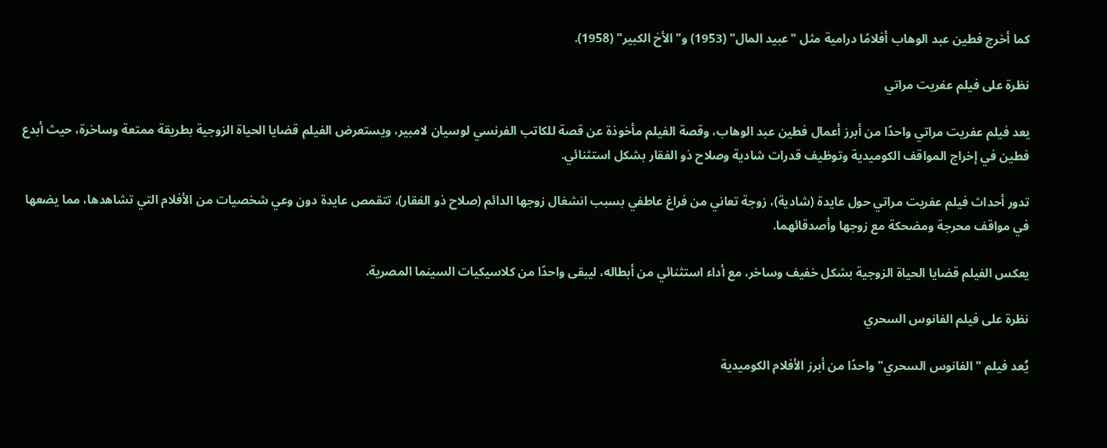كما أخرج فطين عبد الوهاب أفلامًا درامية مثل "عبيد المال" (1953) و"الأخ الكبير" (1958).

نظرة على فيلم عفريت مراتي

يعد فيلم عفريت مراتي واحدًا من أبرز أعمال فطين عبد الوهاب، وقصة الفيلم مأخوذة عن قصة للكاتب الفرنسي لوسيان لامبير، ويستعرض الفيلم قضايا الحياة الزوجية بطريقة ممتعة وساخرة، حيث أبدع فطين في إخراج المواقف الكوميدية وتوظيف قدرات شادية وصلاح ذو الفقار بشكل استثنائي.

تدور أحداث فيلم عفريت مراتي حول عايدة (شادية)، زوجة تعاني من فراغ عاطفي بسبب انشغال زوجها الدائم (صلاح ذو الفقار)، تتقمص عايدة دون وعي شخصيات من الأفلام التي تشاهدها، مما يضعها في مواقف محرجة ومضحكة مع زوجها وأصدقائهما.

يعكس الفيلم قضايا الحياة الزوجية بشكل خفيف وساخر، مع أداء استثنائي من أبطاله، ليبقى واحدًا من كلاسيكيات السينما المصرية.

نظرة على فيلم الفانوس السحري

يُعد فيلم "الفانوس السحري" واحدًا من أبرز الأفلام الكوميدية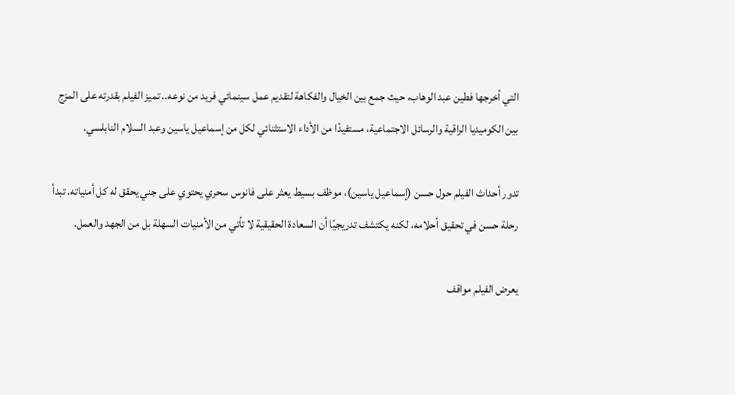التي أخرجها فطين عبد الوهاب، حيث جمع بين الخيال والفكاهة لتقديم عمل سينمائي فريد من نوعه.. تميز الفيلم بقدرته على المزج بين الكوميديا الراقية والرسائل الاجتماعية، مستفيدًا من الأداء الاستثنائي لكل من إسماعيل ياسين وعبد السلام النابلسي.

تدور أحداث الفيلم حول حسن (إسماعيل ياسين)، موظف بسيط يعثر على فانوس سحري يحتوي على جني يحقق له كل أمنياته. تبدأ رحلة حسن في تحقيق أحلامه، لكنه يكتشف تدريجيًا أن السعادة الحقيقية لا تأتي من الأمنيات السهلة بل من الجهد والعمل.

يعرض الفيلم مواقف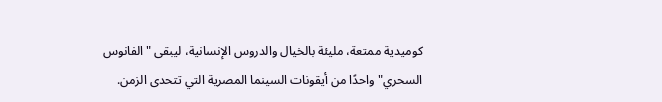كوميدية ممتعة، مليئة بالخيال والدروس الإنسانية، ليبقى "الفانوس السحري" واحدًا من أيقونات السينما المصرية التي تتحدى الزمن.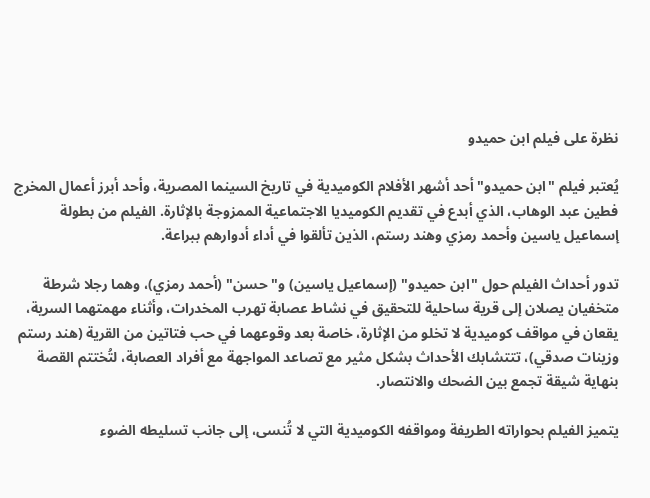نظرة على فيلم ابن حميدو

يُعتبر فيلم "ابن حميدو" أحد أشهر الأفلام الكوميدية في تاريخ السينما المصرية، وأحد أبرز أعمال المخرج فطين عبد الوهاب، الذي أبدع في تقديم الكوميديا الاجتماعية الممزوجة بالإثارة. الفيلم من بطولة إسماعيل ياسين وأحمد رمزي وهند رستم، الذين تألقوا في أداء أدوارهم ببراعة.

تدور أحداث الفيلم حول "ابن حميدو" (إسماعيل ياسين) و"حسن" (أحمد رمزي)، وهما رجلا شرطة متخفيان يصلان إلى قرية ساحلية للتحقيق في نشاط عصابة تهرب المخدرات، وأثناء مهمتهما السرية، يقعان في مواقف كوميدية لا تخلو من الإثارة، خاصة بعد وقوعهما في حب فتاتين من القرية (هند رستم وزينات صدقي)، تتتشابك الأحداث بشكل مثير مع تصاعد المواجهة مع أفراد العصابة، لتُختتم القصة بنهاية شيقة تجمع بين الضحك والانتصار.

يتميز الفيلم بحواراته الطريفة ومواقفه الكوميدية التي لا تُنسى، إلى جانب تسليطه الضوء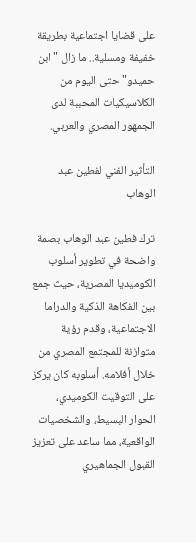على قضايا اجتماعية بطريقة خفيفة ومسلية.. ما زال "ابن حميدو" حتى اليوم من الكلاسيكيات المحببة لدى الجمهور المصري والعربي.

التأثير الفني لفطين عبد الوهاب

ترك فطين عبد الوهاب بصمة واضحة في تطوير أسلوب الكوميديا المصرية، حيث جمع بين الفكاهة الذكية والدراما الاجتماعية، وقدم رؤية متوازنة للمجتمع المصري من خلال أفلامه. أسلوبه كان يركز على التوقيت الكوميدي، الحوار البسيط، والشخصيات الواقعية، مما ساعد على تعزيز القبول الجماهيري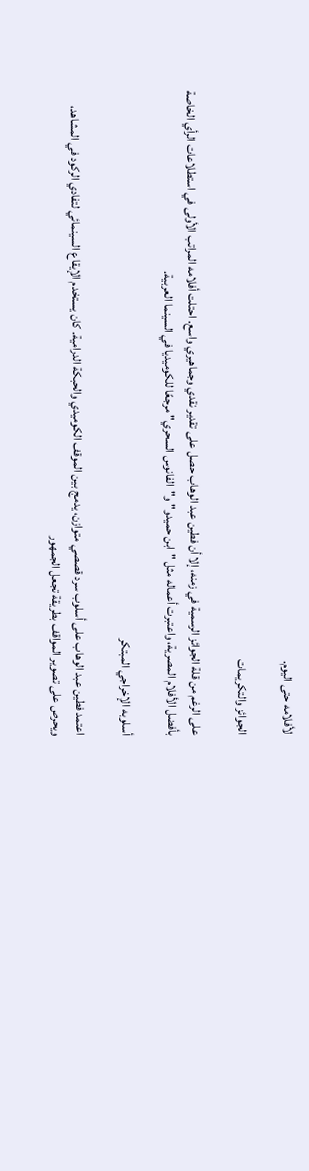لأفلامه حتى اليوم.

الجوائز والتكريمات

على الرغم من قلة الجوائز الرسمية في زمنه، إلا أن فطين عبد الوهاب حصل على تقدير نقدي وجماهيري واسع. احتلت أفلامه المراتب الأولى في استطلاعات الرأي الخاصة بأفضل الأفلام المصرية، واعتبرت أعماله مثل "ابن حميدو" و"الفانوس السحري" مرجعًا للكوميديا في السينما العربية.

أسلوبه الإخراجي المبتكر

اعتمد فطين عبد الوهاب على أسلوب سرد قصصي متوازن، يدمج بين الموقف الكوميدي والحبكة الدرامية. كان يستخدم الإيقاع السينمائي لتفادي الركود في المشاهد، ويحرص على تصوير المواقف بطريقة تجعل الجمهور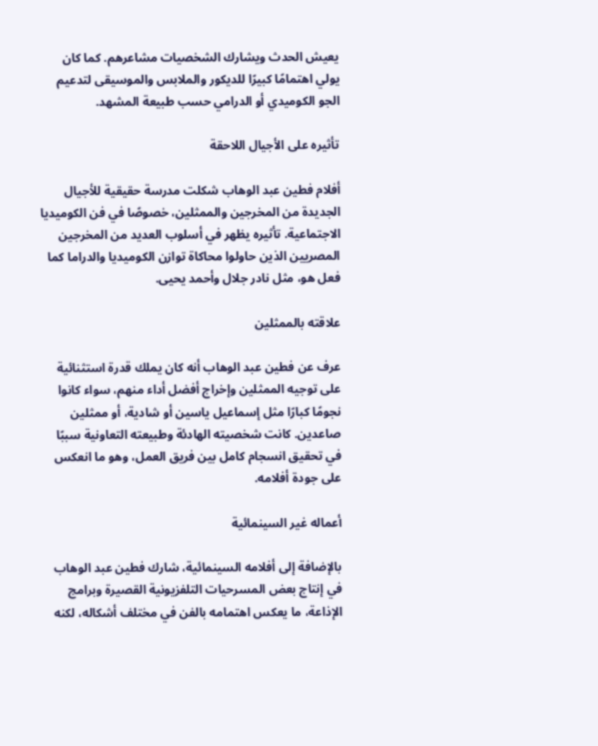يعيش الحدث ويشارك الشخصيات مشاعرهم. كما كان يولي اهتمامًا كبيرًا للديكور والملابس والموسيقى لتدعيم الجو الكوميدي أو الدرامي حسب طبيعة المشهد.

تأثيره على الأجيال اللاحقة

أفلام فطين عبد الوهاب شكلت مدرسة حقيقية للأجيال الجديدة من المخرجين والممثلين، خصوصًا في فن الكوميديا الاجتماعية. تأثيره يظهر في أسلوب العديد من المخرجين المصريين الذين حاولوا محاكاة توازن الكوميديا والدراما كما فعل هو، مثل نادر جلال وأحمد يحيى.

علاقته بالممثلين

عرف عن فطين عبد الوهاب أنه كان يملك قدرة استثنائية على توجيه الممثلين وإخراج أفضل أداء منهم، سواء كانوا نجومًا كبارًا مثل إسماعيل ياسين أو شادية، أو ممثلين صاعدين. كانت شخصيته الهادئة وطبيعته التعاونية سببًا في تحقيق انسجام كامل بين فريق العمل، وهو ما انعكس على جودة أفلامه.

أعماله غير السينمائية

بالإضافة إلى أفلامه السينمائية، شارك فطين عبد الوهاب في إنتاج بعض المسرحيات التلفزيونية القصيرة وبرامج الإذاعة، ما يعكس اهتمامه بالفن في مختلف أشكاله، لكنه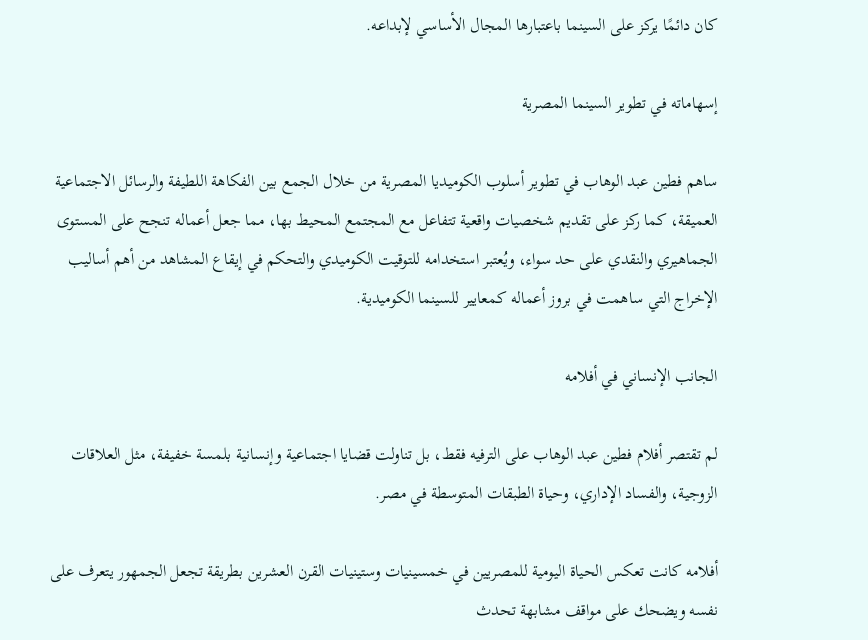كان دائمًا يركز على السينما باعتبارها المجال الأساسي لإبداعه.

إسهاماته في تطوير السينما المصرية

ساهم فطين عبد الوهاب في تطوير أسلوب الكوميديا المصرية من خلال الجمع بين الفكاهة اللطيفة والرسائل الاجتماعية العميقة، كما ركز على تقديم شخصيات واقعية تتفاعل مع المجتمع المحيط بها، مما جعل أعماله تنجح على المستوى الجماهيري والنقدي على حد سواء، ويُعتبر استخدامه للتوقيت الكوميدي والتحكم في إيقاع المشاهد من أهم أساليب الإخراج التي ساهمت في بروز أعماله كمعايير للسينما الكوميدية.

الجانب الإنساني في أفلامه

لم تقتصر أفلام فطين عبد الوهاب على الترفيه فقط، بل تناولت قضايا اجتماعية وإنسانية بلمسة خفيفة، مثل العلاقات الزوجية، والفساد الإداري، وحياة الطبقات المتوسطة في مصر.

أفلامه كانت تعكس الحياة اليومية للمصريين في خمسينيات وستينيات القرن العشرين بطريقة تجعل الجمهور يتعرف على نفسه ويضحك على مواقف مشابهة تحدث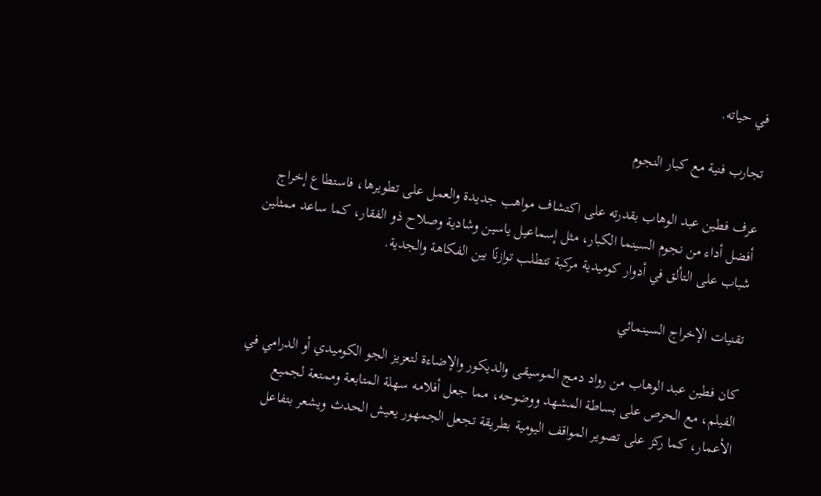في حياته.

تجارب فنية مع كبار النجوم

عرف فطين عبد الوهاب بقدرته على اكتشاف مواهب جديدة والعمل على تطويرها، فاستطاع إخراج أفضل أداء من نجوم السينما الكبار، مثل إسماعيل ياسين وشادية وصلاح ذو الفقار، كما ساعد ممثلين شباب على التألق في أدوار كوميدية مركبة تتطلب توازنًا بين الفكاهة والجدية.

تقنيات الإخراج السينمائي

كان فطين عبد الوهاب من رواد دمج الموسيقى والديكور والإضاءة لتعزيز الجو الكوميدي أو الدرامي في الفيلم، مع الحرص على بساطة المشهد ووضوحه، مما جعل أفلامه سهلة المتابعة وممتعة لجميع الأعمار، كما ركز على تصوير المواقف اليومية بطريقة تجعل الجمهور يعيش الحدث ويشعر بتفاعل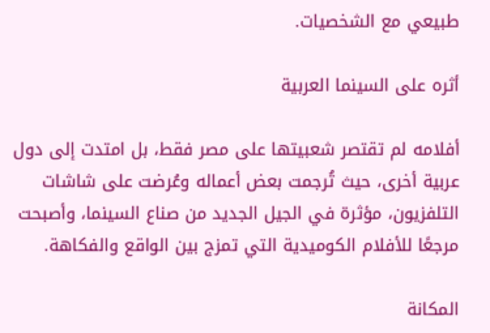طبيعي مع الشخصيات.

أثره على السينما العربية

أفلامه لم تقتصر شعبيتها على مصر فقط، بل امتدت إلى دول عربية أخرى، حيث تُرجمت بعض أعماله وعُرضت على شاشات التلفزيون، مؤثرة في الجيل الجديد من صناع السينما، وأصبحت مرجعًا للأفلام الكوميدية التي تمزج بين الواقع والفكاهة.

المكانة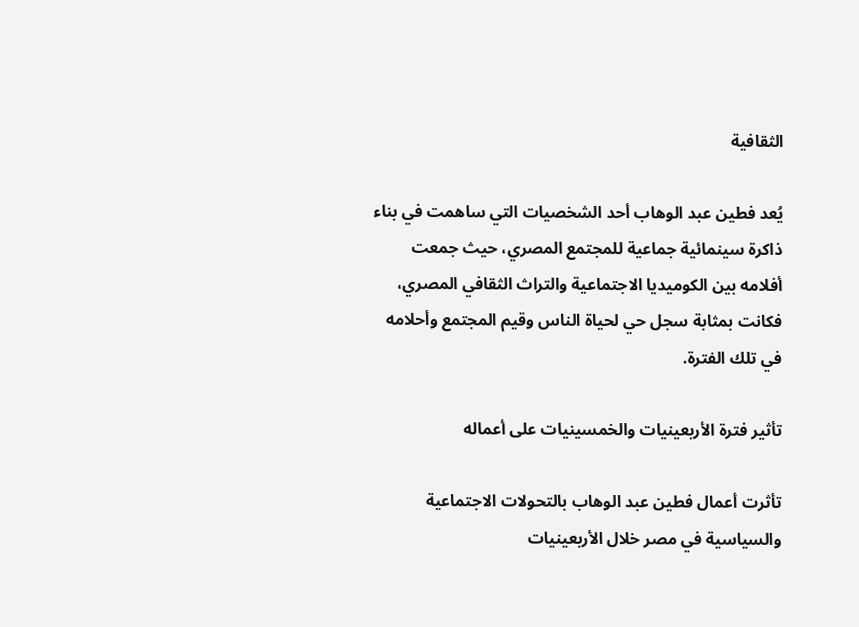الثقافية

يُعد فطين عبد الوهاب أحد الشخصيات التي ساهمت في بناء ذاكرة سينمائية جماعية للمجتمع المصري، حيث جمعت أفلامه بين الكوميديا الاجتماعية والتراث الثقافي المصري، فكانت بمثابة سجل حي لحياة الناس وقيم المجتمع وأحلامه في تلك الفترة.

تأثير فترة الأربعينيات والخمسينيات على أعماله

تأثرت أعمال فطين عبد الوهاب بالتحولات الاجتماعية والسياسية في مصر خلال الأربعينيات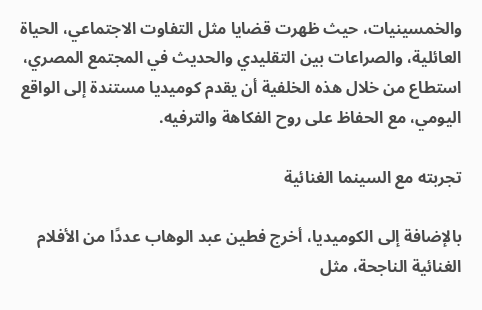والخمسينيات، حيث ظهرت قضايا مثل التفاوت الاجتماعي، الحياة العائلية، والصراعات بين التقليدي والحديث في المجتمع المصري، استطاع من خلال هذه الخلفية أن يقدم كوميديا مستندة إلى الواقع اليومي، مع الحفاظ على روح الفكاهة والترفيه.

تجربته مع السينما الغنائية

بالإضافة إلى الكوميديا، أخرج فطين عبد الوهاب عددًا من الأفلام الغنائية الناجحة، مثل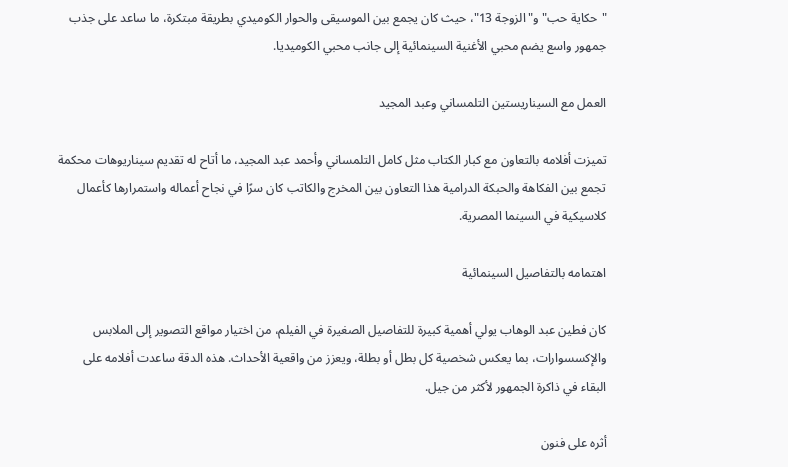"حكاية حب" و"الزوجة 13"، حيث كان يجمع بين الموسيقى والحوار الكوميدي بطريقة مبتكرة، ما ساعد على جذب جمهور واسع يضم محبي الأغنية السينمائية إلى جانب محبي الكوميديا.

العمل مع السيناريستين التلمساني وعبد المجيد

تميزت أفلامه بالتعاون مع كبار الكتاب مثل كامل التلمساني وأحمد عبد المجيد، ما أتاح له تقديم سيناريوهات محكمة تجمع بين الفكاهة والحبكة الدرامية هذا التعاون بين المخرج والكاتب كان سرًا في نجاح أعماله واستمرارها كأعمال كلاسيكية في السينما المصرية.

اهتمامه بالتفاصيل السينمائية

كان فطين عبد الوهاب يولي أهمية كبيرة للتفاصيل الصغيرة في الفيلم، من اختيار مواقع التصوير إلى الملابس والإكسسوارات، بما يعكس شخصية كل بطل أو بطلة، ويعزز من واقعية الأحداث. هذه الدقة ساعدت أفلامه على البقاء في ذاكرة الجمهور لأكثر من جيل.

أثره على فنون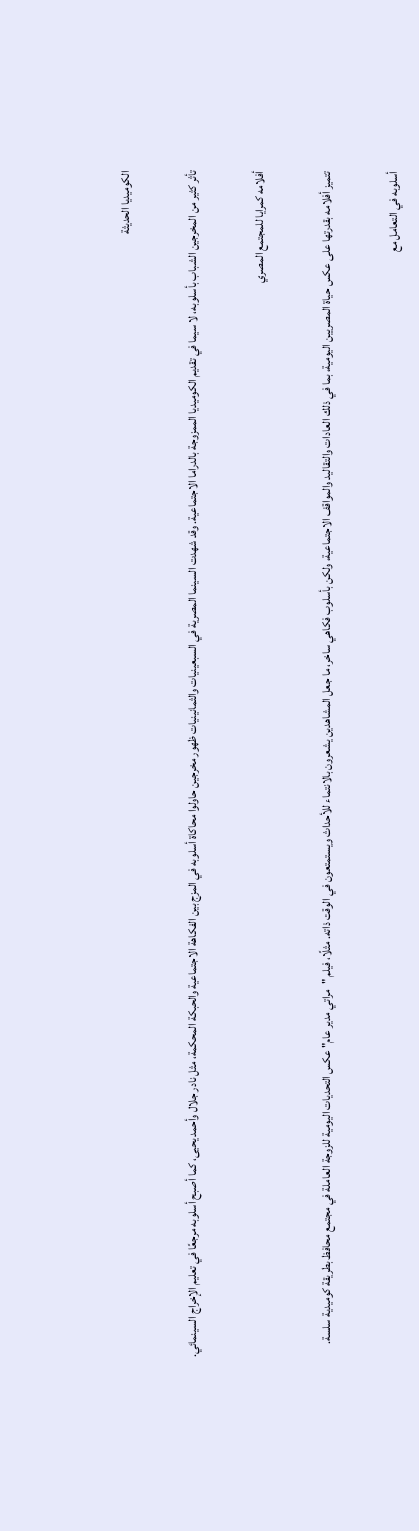الكوميديا الحديثة

تأثر كثير من المخرجين الشباب بأسلوبه، لا سيما في تقديم الكوميديا الممزوجة بالدراما الاجتماعية. وقد شهدت السينما المصرية في السبعينيات والثمانينيات ظهور مخرجين حاولوا محاكاة أسلوبه في المزج بين الفكاهة الاجتماعية والحبكة المحكمة، مثل نادر جلال وأحمد يحيى، كما أصبح أسلوبه مرجعًا في تعليم الإخراج السينمائي.

أفلامه كمرايا للمجتمع المصري

تتميز أفلامه بقدرتها على عكس حياة المصريين اليومية، بما في ذلك العادات والتقاليد والمواقف الاجتماعية، ولكن بأسلوب فكاهي ساخر، ما جعل المشاهدين يشعرون بالانتماء للأحداث ويستمتعون في الوقت ذاته. مثلًا، فيلم "مراتي مدير عام" عكس التحديات اليومية للزوجة العاملة في مجتمع محافظ بطريقة كوميدية سلسة.

أسلوبه في التعامل مع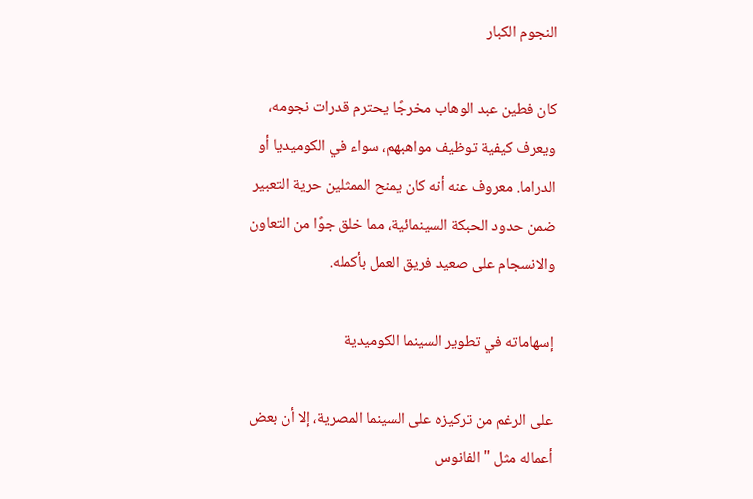النجوم الكبار

كان فطين عبد الوهاب مخرجًا يحترم قدرات نجومه، ويعرف كيفية توظيف مواهبهم، سواء في الكوميديا أو الدراما. معروف عنه أنه كان يمنح الممثلين حرية التعبير ضمن حدود الحبكة السينمائية، مما خلق جوًا من التعاون والانسجام على صعيد فريق العمل بأكمله.

إسهاماته في تطوير السينما الكوميدية

على الرغم من تركيزه على السينما المصرية، إلا أن بعض أعماله مثل "الفانوس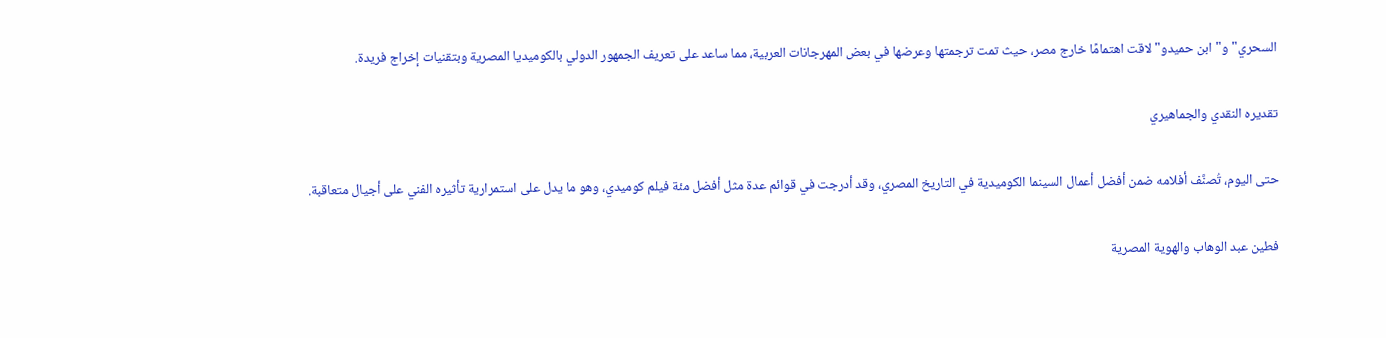السحري" و"ابن حميدو" لاقت اهتمامًا خارج مصر، حيث تمت ترجمتها وعرضها في بعض المهرجانات العربية، مما ساعد على تعريف الجمهور الدولي بالكوميديا المصرية وبتقنيات إخراج فريدة.

تقديره النقدي والجماهيري

حتى اليوم، تُصنَّف أفلامه ضمن أفضل أعمال السينما الكوميدية في التاريخ المصري، وقد أدرجت في قوائم عدة مثل أفضل مئة فيلم كوميدي، وهو ما يدل على استمرارية تأثيره الفني على أجيال متعاقبة.

فطين عبد الوهاب والهوية المصرية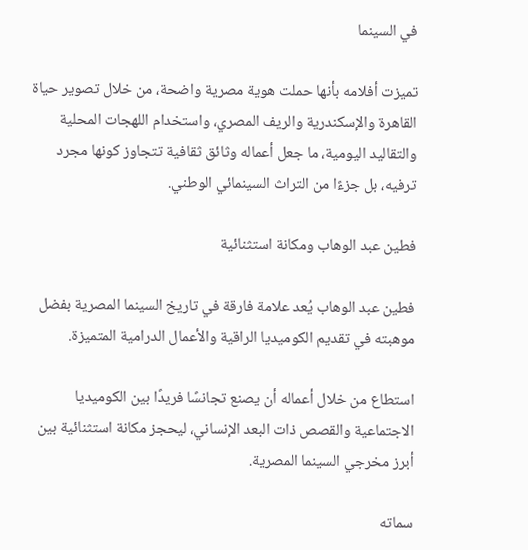في السينما

تميزت أفلامه بأنها حملت هوية مصرية واضحة، من خلال تصوير حياة القاهرة والإسكندرية والريف المصري، واستخدام اللهجات المحلية والتقاليد اليومية، ما جعل أعماله وثائق ثقافية تتجاوز كونها مجرد ترفيه، بل جزءًا من التراث السينمائي الوطني.

فطين عبد الوهاب ومكانة استثنائية

فطين عبد الوهاب يُعد علامة فارقة في تاريخ السينما المصرية بفضل موهبته في تقديم الكوميديا الراقية والأعمال الدرامية المتميزة.

استطاع من خلال أعماله أن يصنع تجانسًا فريدًا بين الكوميديا الاجتماعية والقصص ذات البعد الإنساني، ليحجز مكانة استثنائية بين أبرز مخرجي السينما المصرية.

سماته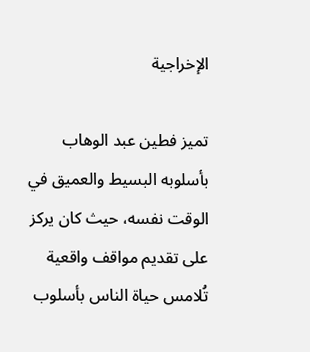الإخراجية

تميز فطين عبد الوهاب بأسلوبه البسيط والعميق في الوقت نفسه، حيث كان يركز على تقديم مواقف واقعية تُلامس حياة الناس بأسلوب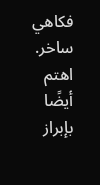فكاهي ساخر. اهتم أيضًا بإبراز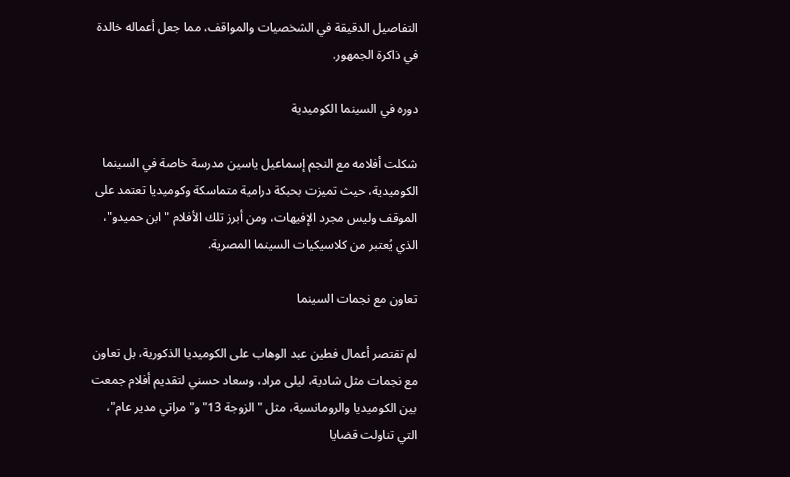التفاصيل الدقيقة في الشخصيات والمواقف، مما جعل أعماله خالدة في ذاكرة الجمهور.

دوره في السينما الكوميدية

شكلت أفلامه مع النجم إسماعيل ياسين مدرسة خاصة في السينما الكوميدية، حيث تميزت بحبكة درامية متماسكة وكوميديا تعتمد على الموقف وليس مجرد الإفيهات، ومن أبرز تلك الأفلام "ابن حميدو"، الذي يُعتبر من كلاسيكيات السينما المصرية.

تعاون مع نجمات السينما

لم تقتصر أعمال فطين عبد الوهاب على الكوميديا الذكورية، بل تعاون مع نجمات مثل شادية، ليلى مراد، وسعاد حسني لتقديم أفلام جمعت بين الكوميديا والرومانسية، مثل "الزوجة 13" و"مراتي مدير عام"، التي تناولت قضايا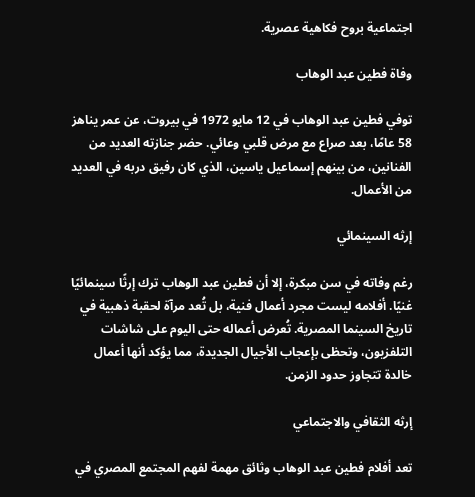اجتماعية بروح فكاهية عصرية.

وفاة فطين عبد الوهاب

توفي فطين عبد الوهاب في 12 مايو 1972 في بيروت، عن عمر يناهز 58 عامًا، بعد صراع مع مرض قلبي وعائي. حضر جنازته العديد من الفنانين، من بينهم إسماعيل ياسين، الذي كان رفيق دربه في العديد من الأعمال.

إرثه السينمائي

رغم وفاته في سن مبكرة، إلا أن فطين عبد الوهاب ترك إرثًا سينمائيًا غنيًا. أفلامه ليست مجرد أعمال فنية، بل تُعد مرآة لحقبة ذهبية في تاريخ السينما المصرية. تُعرض أعماله حتى اليوم على شاشات التلفزيون، وتحظى بإعجاب الأجيال الجديدة، مما يؤكد أنها أعمال خالدة تتجاوز حدود الزمن.

إرثه الثقافي والاجتماعي

تعد أفلام فطين عبد الوهاب وثائق مهمة لفهم المجتمع المصري في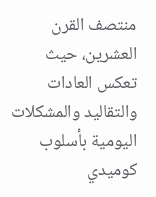منتصف القرن العشرين، حيث تعكس العادات والتقاليد والمشكلات اليومية بأسلوب كوميدي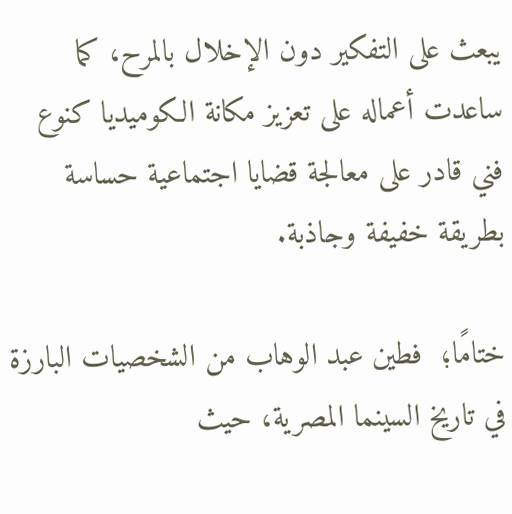يبعث على التفكير دون الإخلال بالمرح، كما ساعدت أعماله على تعزيز مكانة الكوميديا كنوع فني قادر على معالجة قضايا اجتماعية حساسة بطريقة خفيفة وجاذبة.

ختامًا؛  فطين عبد الوهاب من الشخصيات البارزة في تاريخ السينما المصرية، حيث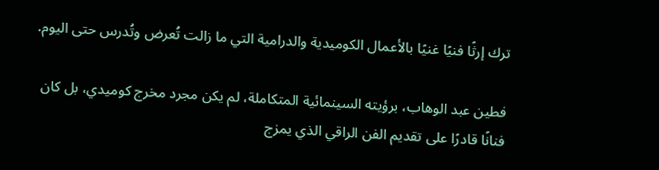ترك إرثًا فنيًا غنيًا بالأعمال الكوميدية والدرامية التي ما زالت تُعرض وتُدرس حتى اليوم.

فطين عبد الوهاب، برؤيته السينمائية المتكاملة، لم يكن مجرد مخرج كوميدي، بل كان فنانًا قادرًا على تقديم الفن الراقي الذي يمزج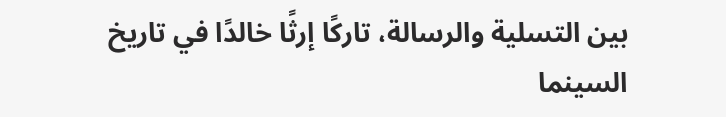بين التسلية والرسالة، تاركًا إرثًا خالدًا في تاريخ السينما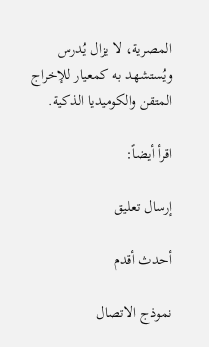المصرية، لا يزال يُدرس ويُستشهد به كمعيار للإخراج المتقن والكوميديا الذكية.

اقرأ أيضاً:

إرسال تعليق

أحدث أقدم

نموذج الاتصال